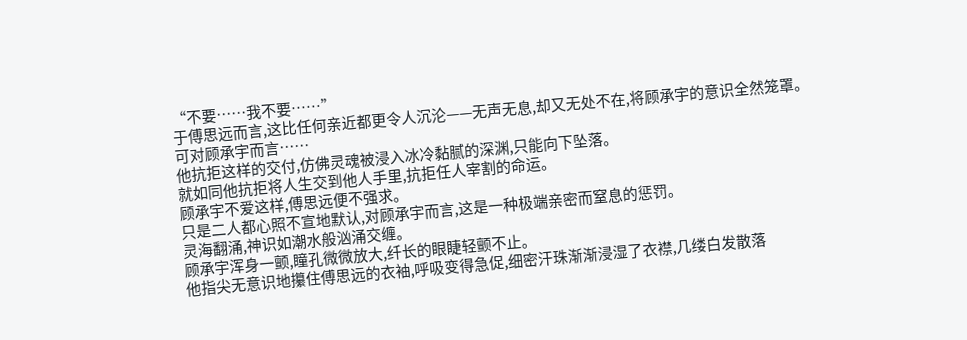“不要……我不要……”
于傅思远而言,这比任何亲近都更令人沉沦——无声无息,却又无处不在,将顾承宇的意识全然笼罩。
可对顾承宇而言……
他抗拒这样的交付,仿佛灵魂被浸入冰冷黏腻的深渊,只能向下坠落。
就如同他抗拒将人生交到他人手里,抗拒任人宰割的命运。
顾承宇不爱这样,傅思远便不强求。
只是二人都心照不宣地默认,对顾承宇而言,这是一种极端亲密而窒息的惩罚。
灵海翻涌,神识如潮水般汹涌交缠。
顾承宇浑身一颤,瞳孔微微放大,纤长的眼睫轻颤不止。
他指尖无意识地攥住傅思远的衣袖,呼吸变得急促,细密汗珠渐渐浸湿了衣襟,几缕白发散落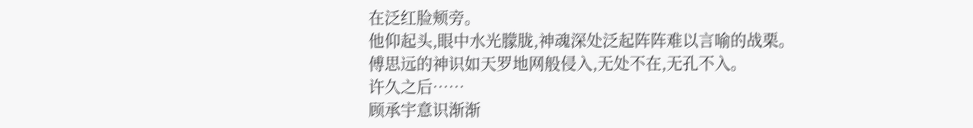在泛红脸颊旁。
他仰起头,眼中水光朦胧,神魂深处泛起阵阵难以言喻的战栗。
傅思远的神识如天罗地网般侵入,无处不在,无孔不入。
许久之后……
顾承宇意识渐渐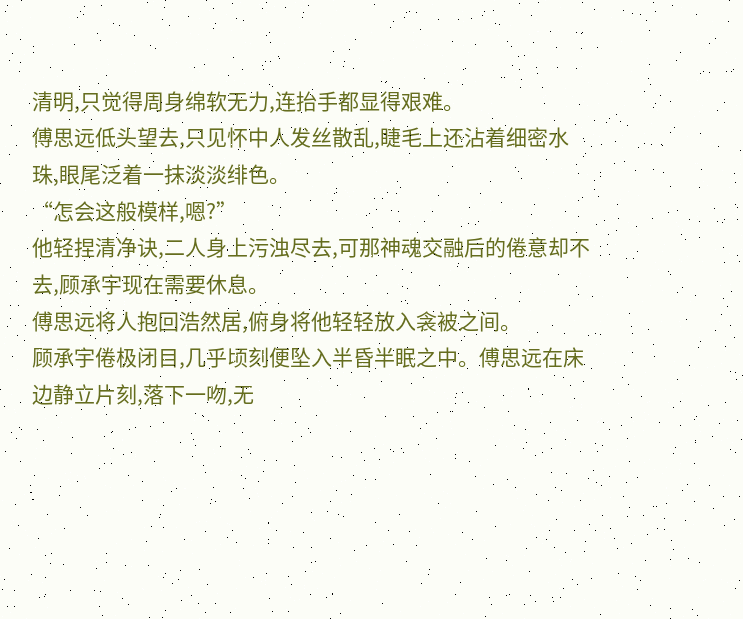清明,只觉得周身绵软无力,连抬手都显得艰难。
傅思远低头望去,只见怀中人发丝散乱,睫毛上还沾着细密水珠,眼尾泛着一抹淡淡绯色。
“怎会这般模样,嗯?”
他轻捏清净诀,二人身上污浊尽去,可那神魂交融后的倦意却不去,顾承宇现在需要休息。
傅思远将人抱回浩然居,俯身将他轻轻放入衾被之间。
顾承宇倦极闭目,几乎顷刻便坠入半昏半眠之中。傅思远在床边静立片刻,落下一吻,无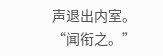声退出内室。
“闻衔之。”